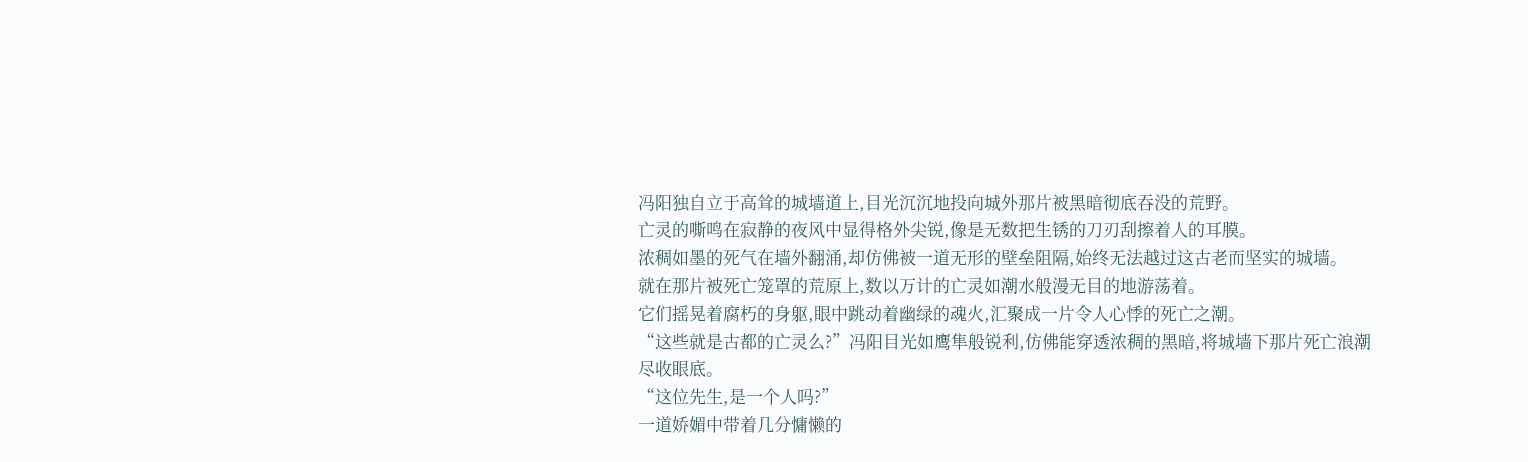冯阳独自立于高耸的城墙道上,目光沉沉地投向城外那片被黑暗彻底吞没的荒野。
亡灵的嘶鸣在寂静的夜风中显得格外尖锐,像是无数把生锈的刀刃刮擦着人的耳膜。
浓稠如墨的死气在墙外翻涌,却仿佛被一道无形的壁垒阻隔,始终无法越过这古老而坚实的城墙。
就在那片被死亡笼罩的荒原上,数以万计的亡灵如潮水般漫无目的地游荡着。
它们摇晃着腐朽的身躯,眼中跳动着幽绿的魂火,汇聚成一片令人心悸的死亡之潮。
“这些就是古都的亡灵么?”冯阳目光如鹰隼般锐利,仿佛能穿透浓稠的黑暗,将城墙下那片死亡浪潮尽收眼底。
“这位先生,是一个人吗?”
一道娇媚中带着几分慵懒的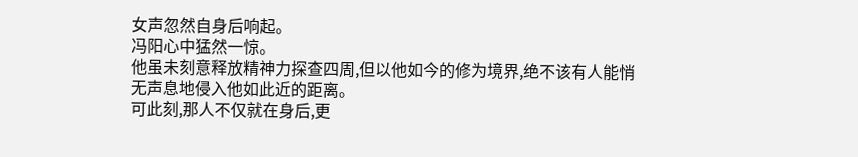女声忽然自身后响起。
冯阳心中猛然一惊。
他虽未刻意释放精神力探查四周,但以他如今的修为境界,绝不该有人能悄无声息地侵入他如此近的距离。
可此刻,那人不仅就在身后,更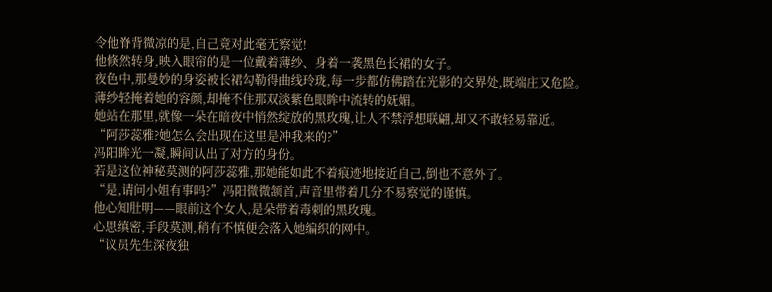令他脊背微凉的是,自己竟对此毫无察觉!
他倏然转身,映入眼帘的是一位戴着薄纱、身着一袭黑色长裙的女子。
夜色中,那曼妙的身姿被长裙勾勒得曲线玲珑,每一步都仿佛踏在光影的交界处,既端庄又危险。
薄纱轻掩着她的容颜,却掩不住那双淡紫色眼眸中流转的妩媚。
她站在那里,就像一朵在暗夜中悄然绽放的黑玫瑰,让人不禁浮想联翩,却又不敢轻易靠近。
“阿莎蕊雅?她怎么会出现在这里是冲我来的?”
冯阳眸光一凝,瞬间认出了对方的身份。
若是这位神秘莫测的阿莎蕊雅,那她能如此不着痕迹地接近自己,倒也不意外了。
“是,请问小姐有事吗?”冯阳微微颔首,声音里带着几分不易察觉的谨慎。
他心知肚明——眼前这个女人,是朵带着毒刺的黑玫瑰。
心思缜密,手段莫测,稍有不慎便会落入她编织的网中。
“议员先生深夜独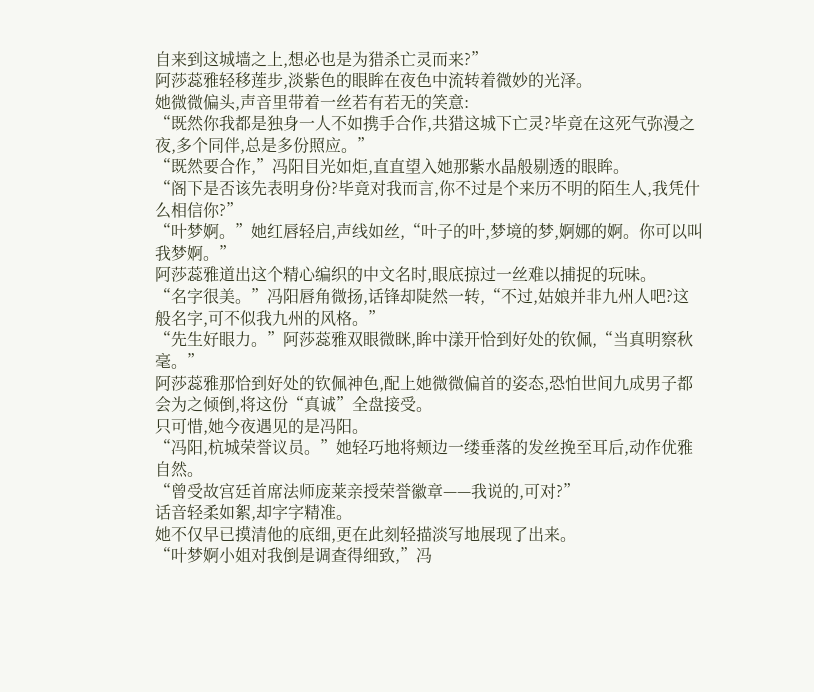自来到这城墙之上,想必也是为猎杀亡灵而来?”
阿莎蕊雅轻移莲步,淡紫色的眼眸在夜色中流转着微妙的光泽。
她微微偏头,声音里带着一丝若有若无的笑意:
“既然你我都是独身一人不如携手合作,共猎这城下亡灵?毕竟在这死气弥漫之夜,多个同伴,总是多份照应。”
“既然要合作,”冯阳目光如炬,直直望入她那紫水晶般剔透的眼眸。
“阁下是否该先表明身份?毕竟对我而言,你不过是个来历不明的陌生人,我凭什么相信你?”
“叶梦婀。”她红唇轻启,声线如丝,“叶子的叶,梦境的梦,婀娜的婀。你可以叫我梦婀。”
阿莎蕊雅道出这个精心编织的中文名时,眼底掠过一丝难以捕捉的玩味。
“名字很美。”冯阳唇角微扬,话锋却陡然一转,“不过,姑娘并非九州人吧?这般名字,可不似我九州的风格。”
“先生好眼力。”阿莎蕊雅双眼微眯,眸中漾开恰到好处的钦佩,“当真明察秋毫。”
阿莎蕊雅那恰到好处的钦佩神色,配上她微微偏首的姿态,恐怕世间九成男子都会为之倾倒,将这份“真诚”全盘接受。
只可惜,她今夜遇见的是冯阳。
“冯阳,杭城荣誉议员。”她轻巧地将颊边一缕垂落的发丝挽至耳后,动作优雅自然。
“曾受故宫廷首席法师庞莱亲授荣誉徽章——我说的,可对?”
话音轻柔如絮,却字字精准。
她不仅早已摸清他的底细,更在此刻轻描淡写地展现了出来。
“叶梦婀小姐对我倒是调查得细致,”冯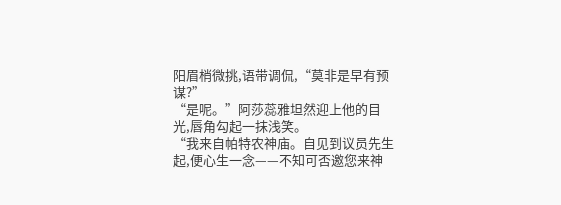阳眉梢微挑,语带调侃,“莫非是早有预谋?”
“是呢。”阿莎蕊雅坦然迎上他的目光,唇角勾起一抹浅笑。
“我来自帕特农神庙。自见到议员先生起,便心生一念——不知可否邀您来神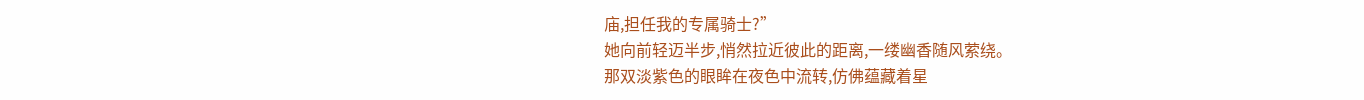庙,担任我的专属骑士?”
她向前轻迈半步,悄然拉近彼此的距离,一缕幽香随风萦绕。
那双淡紫色的眼眸在夜色中流转,仿佛蕴藏着星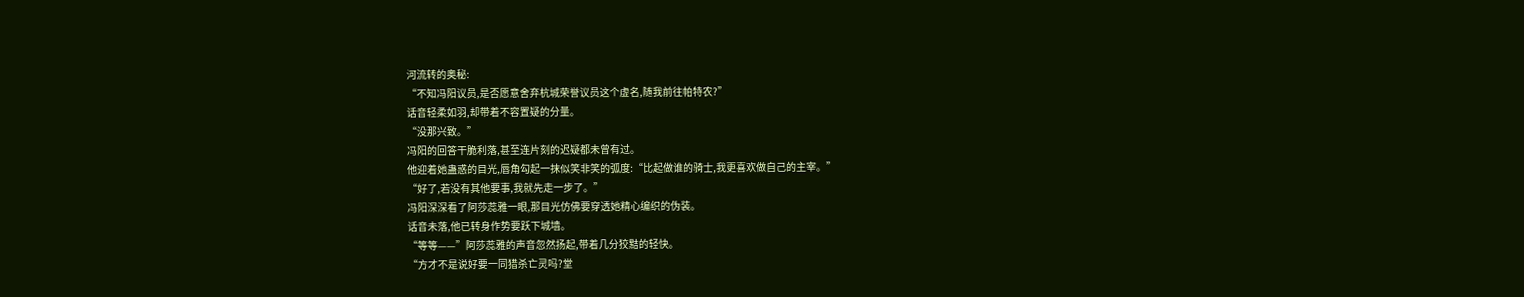河流转的奥秘:
“不知冯阳议员,是否愿意舍弃杭城荣誉议员这个虚名,随我前往帕特农?”
话音轻柔如羽,却带着不容置疑的分量。
“没那兴致。”
冯阳的回答干脆利落,甚至连片刻的迟疑都未曾有过。
他迎着她蛊惑的目光,唇角勾起一抹似笑非笑的弧度:“比起做谁的骑士,我更喜欢做自己的主宰。”
“好了,若没有其他要事,我就先走一步了。”
冯阳深深看了阿莎蕊雅一眼,那目光仿佛要穿透她精心编织的伪装。
话音未落,他已转身作势要跃下城墙。
“等等——”阿莎蕊雅的声音忽然扬起,带着几分狡黠的轻快。
“方才不是说好要一同猎杀亡灵吗?堂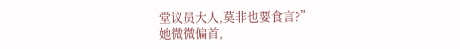堂议员大人,莫非也要食言?”
她微微偏首,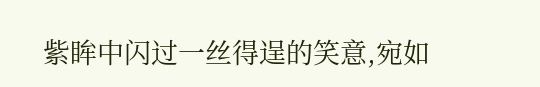紫眸中闪过一丝得逞的笑意,宛如